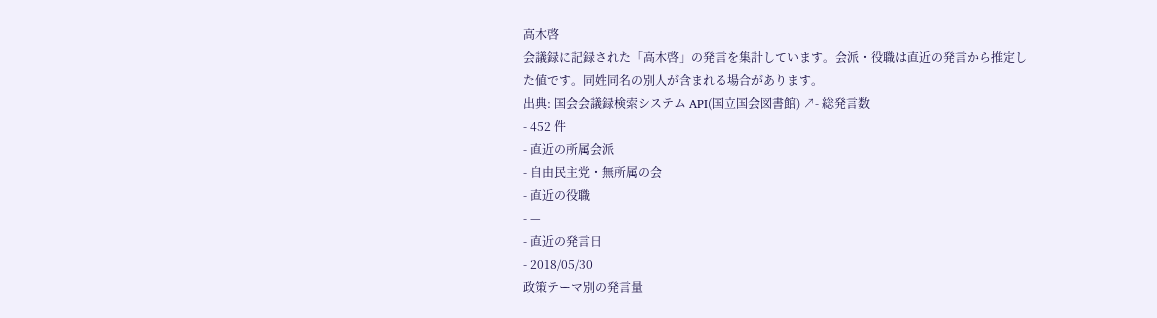高木啓
会議録に記録された「高木啓」の発言を集計しています。会派・役職は直近の発言から推定した値です。同姓同名の別人が含まれる場合があります。
出典: 国会会議録検索システム API(国立国会図書館) ↗- 総発言数
- 452 件
- 直近の所属会派
- 自由民主党・無所属の会
- 直近の役職
- —
- 直近の発言日
- 2018/05/30
政策テーマ別の発言量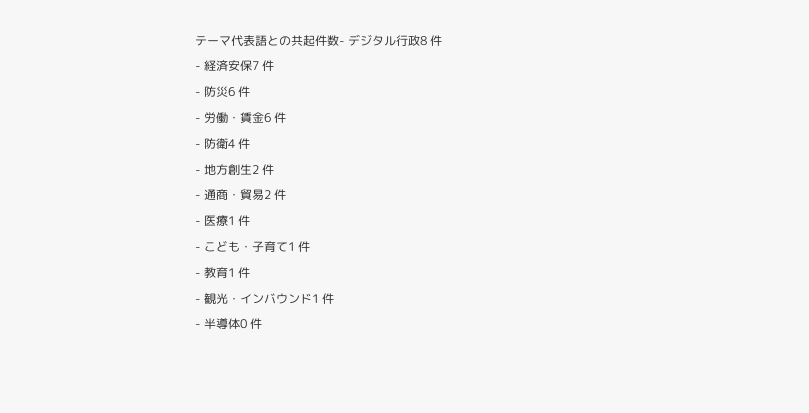テーマ代表語との共起件数- デジタル行政8 件
- 経済安保7 件
- 防災6 件
- 労働・賃金6 件
- 防衛4 件
- 地方創生2 件
- 通商・貿易2 件
- 医療1 件
- こども・子育て1 件
- 教育1 件
- 観光・インバウンド1 件
- 半導体0 件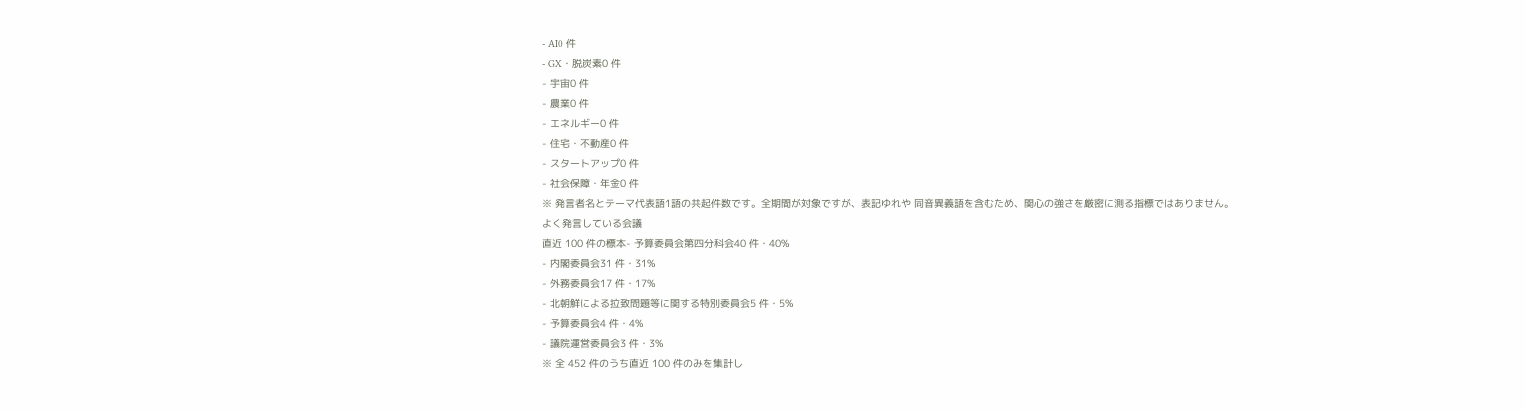- AI0 件
- GX・脱炭素0 件
- 宇宙0 件
- 農業0 件
- エネルギー0 件
- 住宅・不動産0 件
- スタートアップ0 件
- 社会保障・年金0 件
※ 発言者名とテーマ代表語1語の共起件数です。全期間が対象ですが、表記ゆれや 同音異義語を含むため、関心の強さを厳密に測る指標ではありません。
よく発言している会議
直近 100 件の標本- 予算委員会第四分科会40 件・40%
- 内閣委員会31 件・31%
- 外務委員会17 件・17%
- 北朝鮮による拉致問題等に関する特別委員会5 件・5%
- 予算委員会4 件・4%
- 議院運営委員会3 件・3%
※ 全 452 件のうち直近 100 件のみを集計し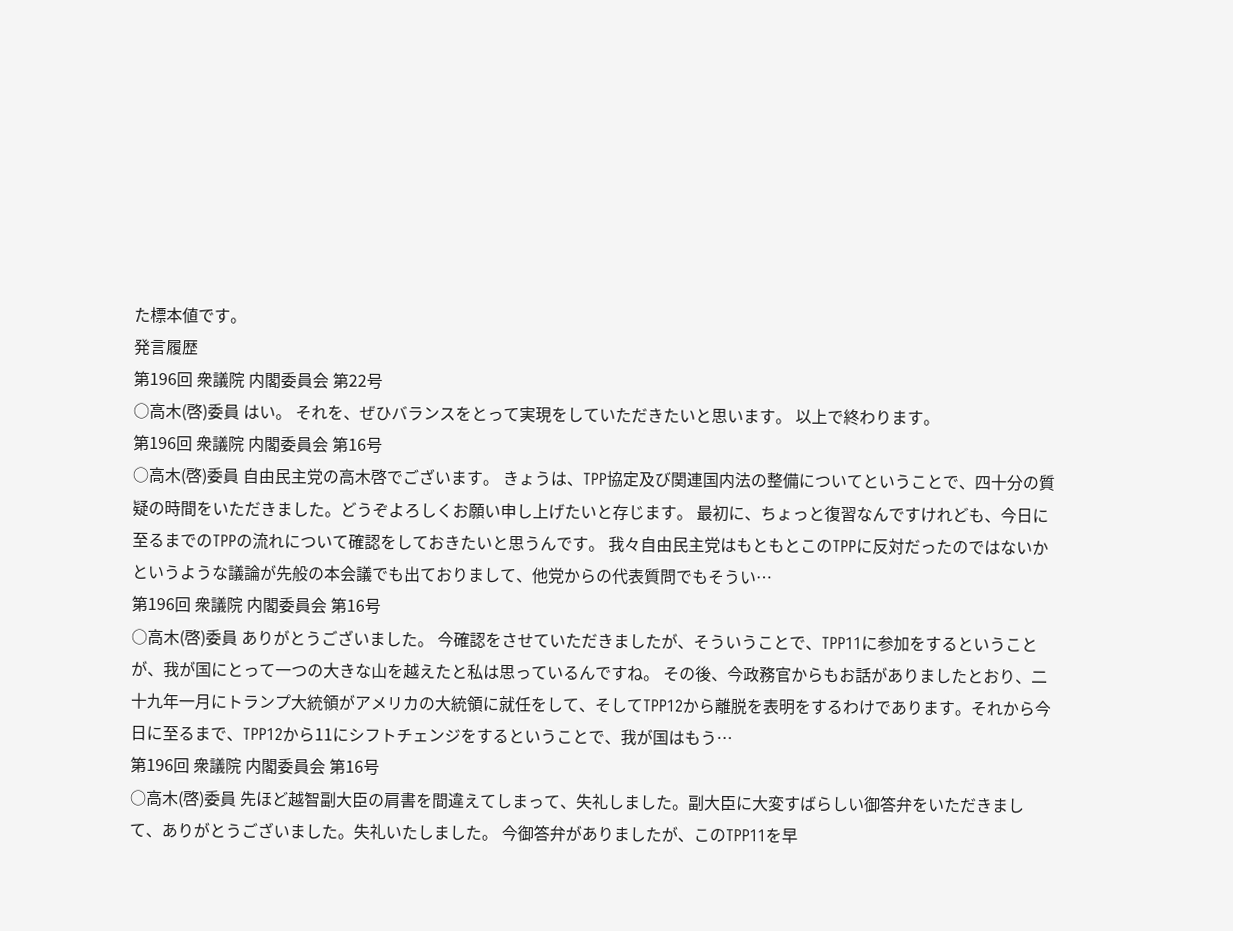た標本値です。
発言履歴
第196回 衆議院 内閣委員会 第22号
○高木(啓)委員 はい。 それを、ぜひバランスをとって実現をしていただきたいと思います。 以上で終わります。
第196回 衆議院 内閣委員会 第16号
○高木(啓)委員 自由民主党の高木啓でございます。 きょうは、TPP協定及び関連国内法の整備についてということで、四十分の質疑の時間をいただきました。どうぞよろしくお願い申し上げたいと存じます。 最初に、ちょっと復習なんですけれども、今日に至るまでのTPPの流れについて確認をしておきたいと思うんです。 我々自由民主党はもともとこのTPPに反対だったのではないかというような議論が先般の本会議でも出ておりまして、他党からの代表質問でもそうい…
第196回 衆議院 内閣委員会 第16号
○高木(啓)委員 ありがとうございました。 今確認をさせていただきましたが、そういうことで、TPP11に参加をするということが、我が国にとって一つの大きな山を越えたと私は思っているんですね。 その後、今政務官からもお話がありましたとおり、二十九年一月にトランプ大統領がアメリカの大統領に就任をして、そしてTPP12から離脱を表明をするわけであります。それから今日に至るまで、TPP12から11にシフトチェンジをするということで、我が国はもう…
第196回 衆議院 内閣委員会 第16号
○高木(啓)委員 先ほど越智副大臣の肩書を間違えてしまって、失礼しました。副大臣に大変すばらしい御答弁をいただきまして、ありがとうございました。失礼いたしました。 今御答弁がありましたが、このTPP11を早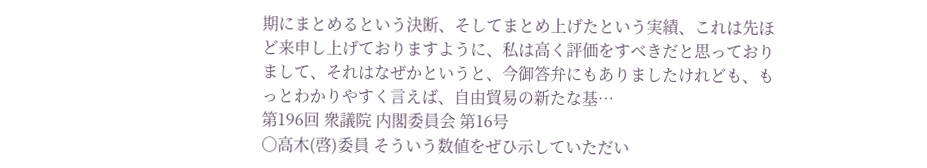期にまとめるという決断、そしてまとめ上げたという実績、これは先ほど来申し上げておりますように、私は高く評価をすべきだと思っておりまして、それはなぜかというと、今御答弁にもありましたけれども、もっとわかりやすく言えば、自由貿易の新たな基…
第196回 衆議院 内閣委員会 第16号
○高木(啓)委員 そういう数値をぜひ示していただい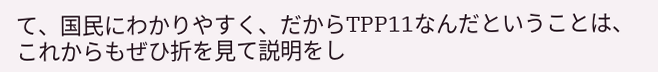て、国民にわかりやすく、だからTPP11なんだということは、これからもぜひ折を見て説明をし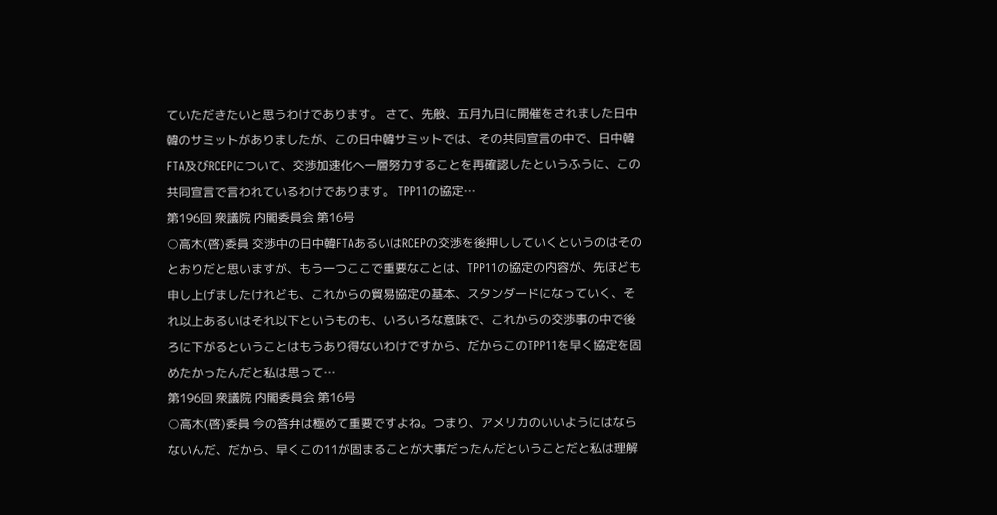ていただきたいと思うわけであります。 さて、先般、五月九日に開催をされました日中韓のサミットがありましたが、この日中韓サミットでは、その共同宣言の中で、日中韓FTA及びRCEPについて、交渉加速化へ一層努力することを再確認したというふうに、この共同宣言で言われているわけであります。 TPP11の協定…
第196回 衆議院 内閣委員会 第16号
○高木(啓)委員 交渉中の日中韓FTAあるいはRCEPの交渉を後押ししていくというのはそのとおりだと思いますが、もう一つここで重要なことは、TPP11の協定の内容が、先ほども申し上げましたけれども、これからの貿易協定の基本、スタンダードになっていく、それ以上あるいはそれ以下というものも、いろいろな意味で、これからの交渉事の中で後ろに下がるということはもうあり得ないわけですから、だからこのTPP11を早く協定を固めたかったんだと私は思って…
第196回 衆議院 内閣委員会 第16号
○高木(啓)委員 今の答弁は極めて重要ですよね。つまり、アメリカのいいようにはならないんだ、だから、早くこの11が固まることが大事だったんだということだと私は理解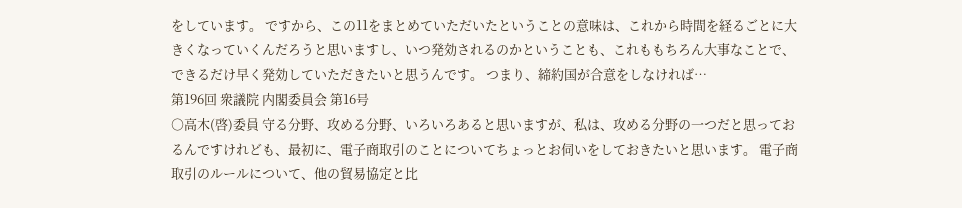をしています。 ですから、この11をまとめていただいたということの意味は、これから時間を経るごとに大きくなっていくんだろうと思いますし、いつ発効されるのかということも、これももちろん大事なことで、できるだけ早く発効していただきたいと思うんです。 つまり、締約国が合意をしなければ…
第196回 衆議院 内閣委員会 第16号
○高木(啓)委員 守る分野、攻める分野、いろいろあると思いますが、私は、攻める分野の一つだと思っておるんですけれども、最初に、電子商取引のことについてちょっとお伺いをしておきたいと思います。 電子商取引のルールについて、他の貿易協定と比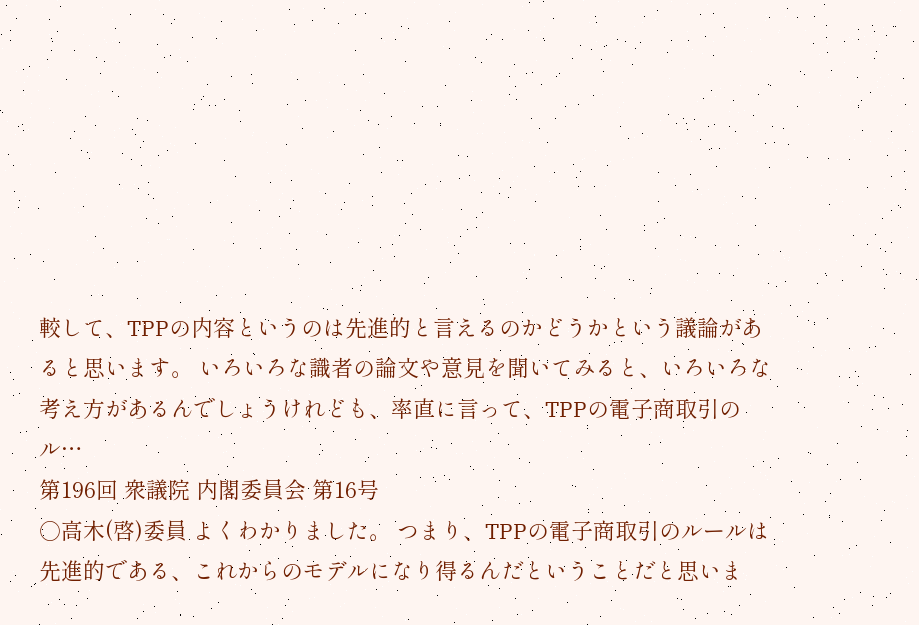較して、TPPの内容というのは先進的と言えるのかどうかという議論があると思います。 いろいろな識者の論文や意見を聞いてみると、いろいろな考え方があるんでしょうけれども、率直に言って、TPPの電子商取引のル…
第196回 衆議院 内閣委員会 第16号
○高木(啓)委員 よくわかりました。 つまり、TPPの電子商取引のルールは先進的である、これからのモデルになり得るんだということだと思いま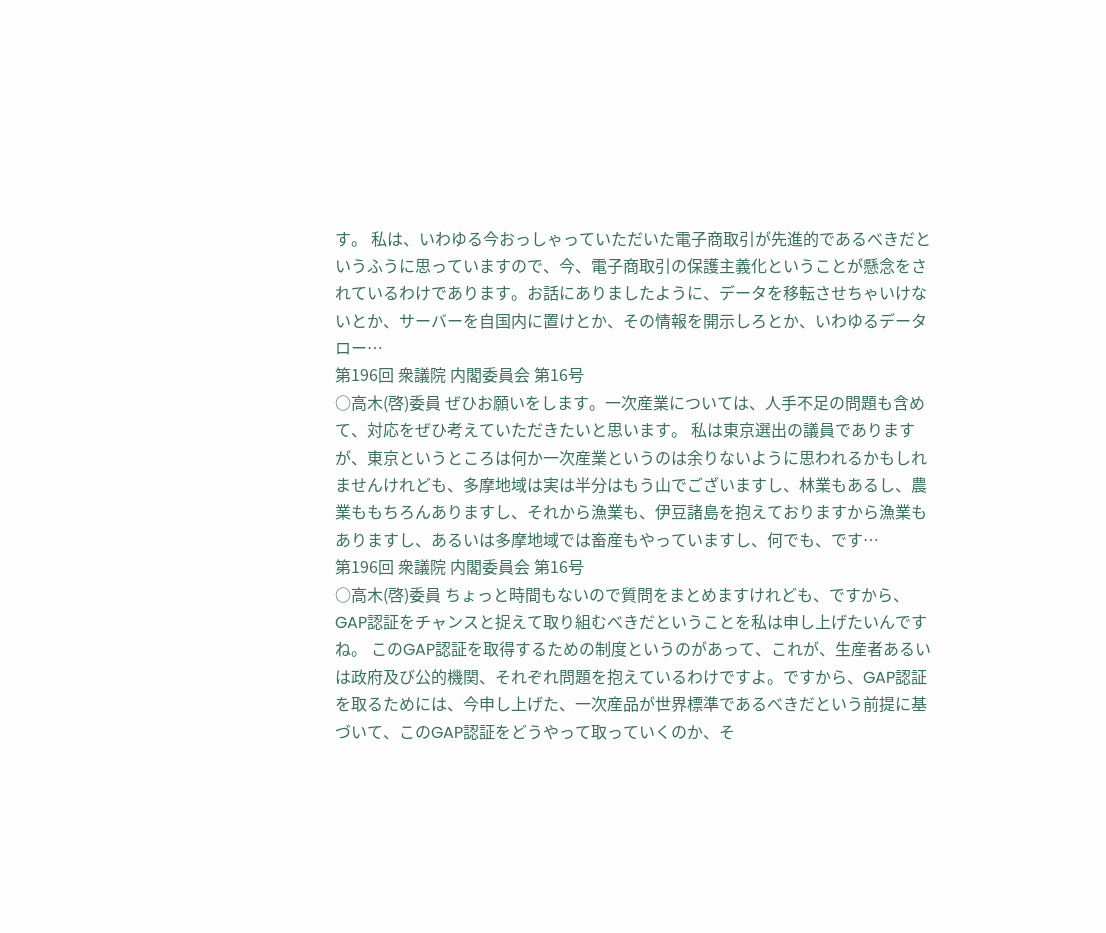す。 私は、いわゆる今おっしゃっていただいた電子商取引が先進的であるべきだというふうに思っていますので、今、電子商取引の保護主義化ということが懸念をされているわけであります。お話にありましたように、データを移転させちゃいけないとか、サーバーを自国内に置けとか、その情報を開示しろとか、いわゆるデータロー…
第196回 衆議院 内閣委員会 第16号
○高木(啓)委員 ぜひお願いをします。一次産業については、人手不足の問題も含めて、対応をぜひ考えていただきたいと思います。 私は東京選出の議員でありますが、東京というところは何か一次産業というのは余りないように思われるかもしれませんけれども、多摩地域は実は半分はもう山でございますし、林業もあるし、農業ももちろんありますし、それから漁業も、伊豆諸島を抱えておりますから漁業もありますし、あるいは多摩地域では畜産もやっていますし、何でも、です…
第196回 衆議院 内閣委員会 第16号
○高木(啓)委員 ちょっと時間もないので質問をまとめますけれども、ですから、GAP認証をチャンスと捉えて取り組むべきだということを私は申し上げたいんですね。 このGAP認証を取得するための制度というのがあって、これが、生産者あるいは政府及び公的機関、それぞれ問題を抱えているわけですよ。ですから、GAP認証を取るためには、今申し上げた、一次産品が世界標準であるべきだという前提に基づいて、このGAP認証をどうやって取っていくのか、そ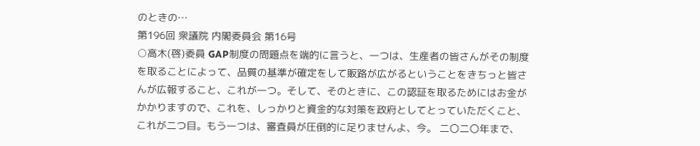のときの…
第196回 衆議院 内閣委員会 第16号
○高木(啓)委員 GAP制度の問題点を端的に言うと、一つは、生産者の皆さんがその制度を取ることによって、品質の基準が確定をして販路が広がるということをきちっと皆さんが広報すること、これが一つ。そして、そのときに、この認証を取るためにはお金がかかりますので、これを、しっかりと資金的な対策を政府としてとっていただくこと、これが二つ目。もう一つは、審査員が圧倒的に足りませんよ、今。 二〇二〇年まで、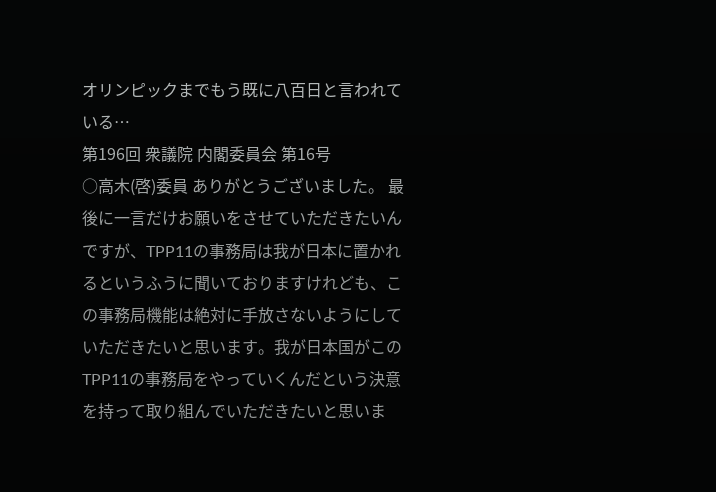オリンピックまでもう既に八百日と言われている…
第196回 衆議院 内閣委員会 第16号
○高木(啓)委員 ありがとうございました。 最後に一言だけお願いをさせていただきたいんですが、TPP11の事務局は我が日本に置かれるというふうに聞いておりますけれども、この事務局機能は絶対に手放さないようにしていただきたいと思います。我が日本国がこのTPP11の事務局をやっていくんだという決意を持って取り組んでいただきたいと思いま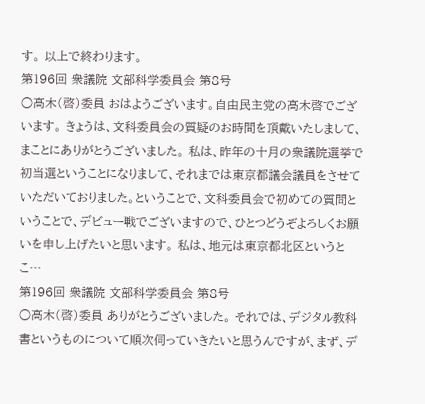す。 以上で終わります。
第196回 衆議院 文部科学委員会 第8号
○高木(啓)委員 おはようございます。自由民主党の高木啓でございます。 きょうは、文科委員会の質疑のお時間を頂戴いたしまして、まことにありがとうございました。 私は、昨年の十月の衆議院選挙で初当選ということになりまして、それまでは東京都議会議員をさせていただいておりました。ということで、文科委員会で初めての質問ということで、デビュー戦でございますので、ひとつどうぞよろしくお願いを申し上げたいと思います。 私は、地元は東京都北区というとこ…
第196回 衆議院 文部科学委員会 第8号
○高木(啓)委員 ありがとうございました。 それでは、デジタル教科書というものについて順次伺っていきたいと思うんですが、まず、デ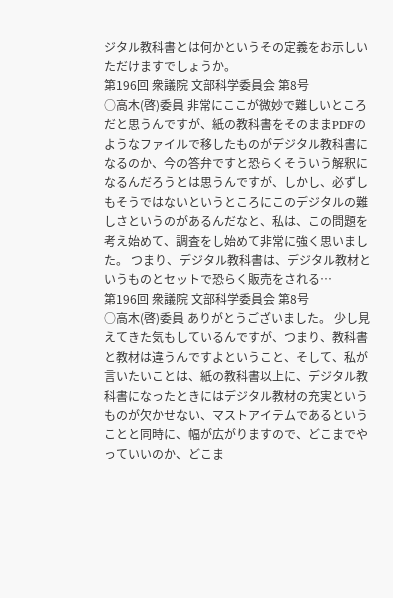ジタル教科書とは何かというその定義をお示しいただけますでしょうか。
第196回 衆議院 文部科学委員会 第8号
○高木(啓)委員 非常にここが微妙で難しいところだと思うんですが、紙の教科書をそのままPDFのようなファイルで移したものがデジタル教科書になるのか、今の答弁ですと恐らくそういう解釈になるんだろうとは思うんですが、しかし、必ずしもそうではないというところにこのデジタルの難しさというのがあるんだなと、私は、この問題を考え始めて、調査をし始めて非常に強く思いました。 つまり、デジタル教科書は、デジタル教材というものとセットで恐らく販売をされる…
第196回 衆議院 文部科学委員会 第8号
○高木(啓)委員 ありがとうございました。 少し見えてきた気もしているんですが、つまり、教科書と教材は違うんですよということ、そして、私が言いたいことは、紙の教科書以上に、デジタル教科書になったときにはデジタル教材の充実というものが欠かせない、マストアイテムであるということと同時に、幅が広がりますので、どこまでやっていいのか、どこま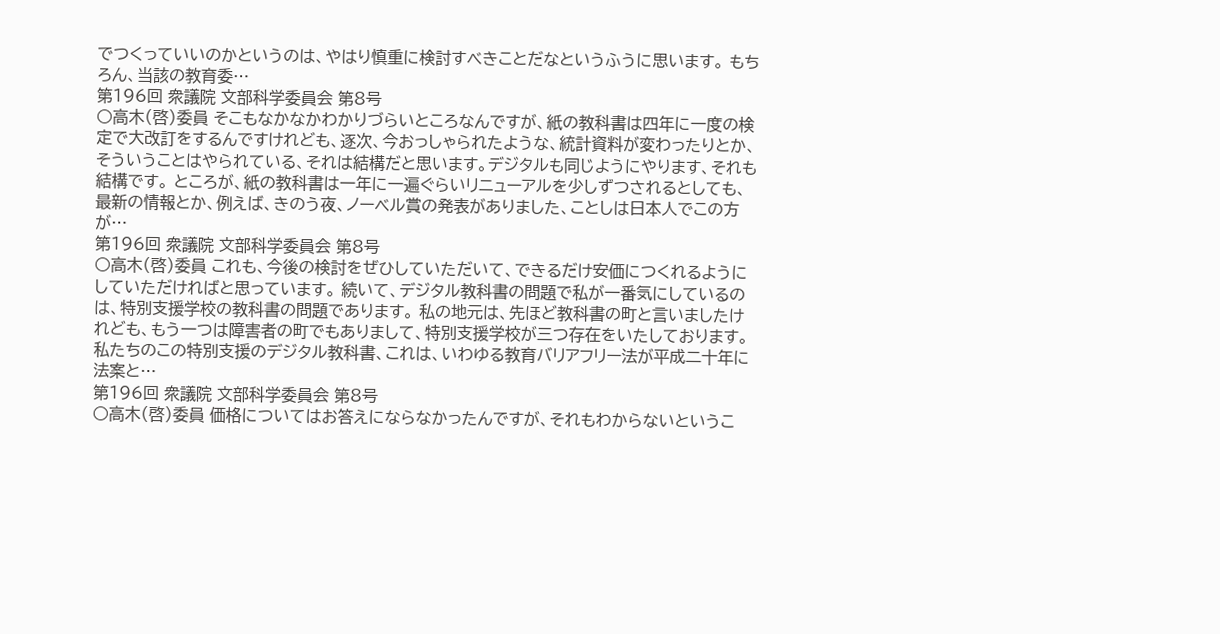でつくっていいのかというのは、やはり慎重に検討すべきことだなというふうに思います。 もちろん、当該の教育委…
第196回 衆議院 文部科学委員会 第8号
○高木(啓)委員 そこもなかなかわかりづらいところなんですが、紙の教科書は四年に一度の検定で大改訂をするんですけれども、逐次、今おっしゃられたような、統計資料が変わったりとか、そういうことはやられている、それは結構だと思います。デジタルも同じようにやります、それも結構です。 ところが、紙の教科書は一年に一遍ぐらいリニューアルを少しずつされるとしても、最新の情報とか、例えば、きのう夜、ノーベル賞の発表がありました、ことしは日本人でこの方が…
第196回 衆議院 文部科学委員会 第8号
○高木(啓)委員 これも、今後の検討をぜひしていただいて、できるだけ安価につくれるようにしていただければと思っています。 続いて、デジタル教科書の問題で私が一番気にしているのは、特別支援学校の教科書の問題であります。 私の地元は、先ほど教科書の町と言いましたけれども、もう一つは障害者の町でもありまして、特別支援学校が三つ存在をいたしております。 私たちのこの特別支援のデジタル教科書、これは、いわゆる教育バリアフリー法が平成二十年に法案と…
第196回 衆議院 文部科学委員会 第8号
○高木(啓)委員 価格についてはお答えにならなかったんですが、それもわからないというこ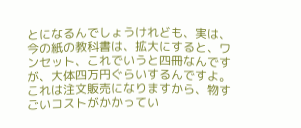とになるんでしょうけれども、実は、今の紙の教科書は、拡大にすると、ワンセット、これでいうと四冊なんですが、大体四万円ぐらいするんですよ。これは注文販売になりますから、物すごいコストがかかってい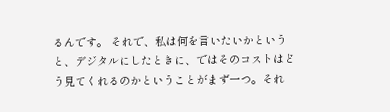るんです。 それで、私は何を言いたいかというと、デジタルにしたときに、ではそのコストはどう見てくれるのかということがまず一つ。それ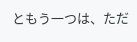ともう一つは、ただ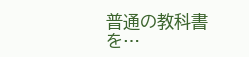普通の教科書を…